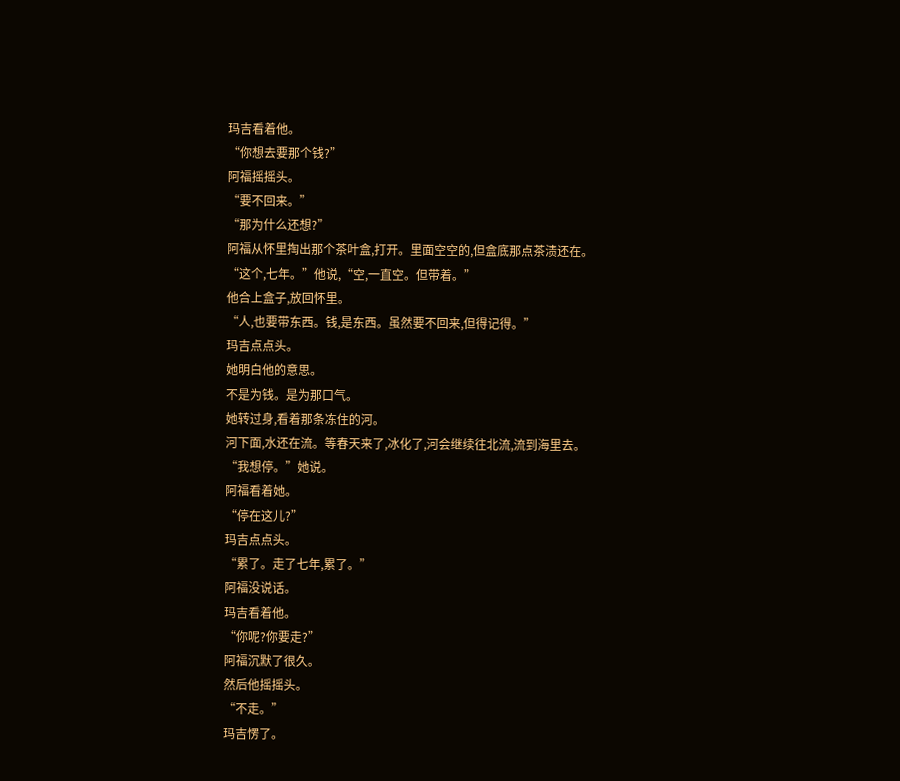玛吉看着他。
“你想去要那个钱?”
阿福摇摇头。
“要不回来。”
“那为什么还想?”
阿福从怀里掏出那个茶叶盒,打开。里面空空的,但盒底那点茶渍还在。
“这个,七年。”他说,“空,一直空。但带着。”
他合上盒子,放回怀里。
“人,也要带东西。钱,是东西。虽然要不回来,但得记得。”
玛吉点点头。
她明白他的意思。
不是为钱。是为那口气。
她转过身,看着那条冻住的河。
河下面,水还在流。等春天来了,冰化了,河会继续往北流,流到海里去。
“我想停。”她说。
阿福看着她。
“停在这儿?”
玛吉点点头。
“累了。走了七年,累了。”
阿福没说话。
玛吉看着他。
“你呢?你要走?”
阿福沉默了很久。
然后他摇摇头。
“不走。”
玛吉愣了。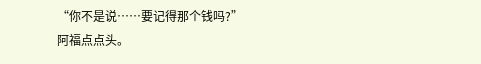“你不是说……要记得那个钱吗?”
阿福点点头。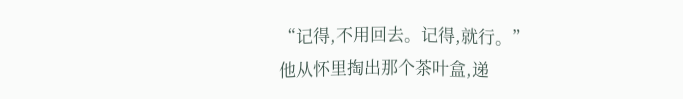“记得,不用回去。记得,就行。”
他从怀里掏出那个茶叶盒,递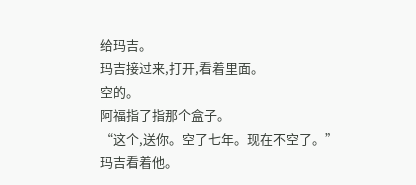给玛吉。
玛吉接过来,打开,看着里面。
空的。
阿福指了指那个盒子。
“这个,送你。空了七年。现在不空了。”
玛吉看着他。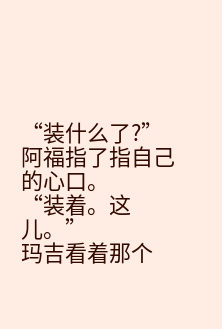“装什么了?”
阿福指了指自己的心口。
“装着。这儿。”
玛吉看着那个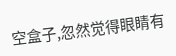空盒子,忽然觉得眼睛有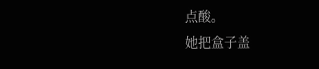点酸。
她把盒子盖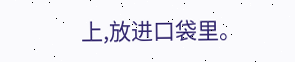上,放进口袋里。